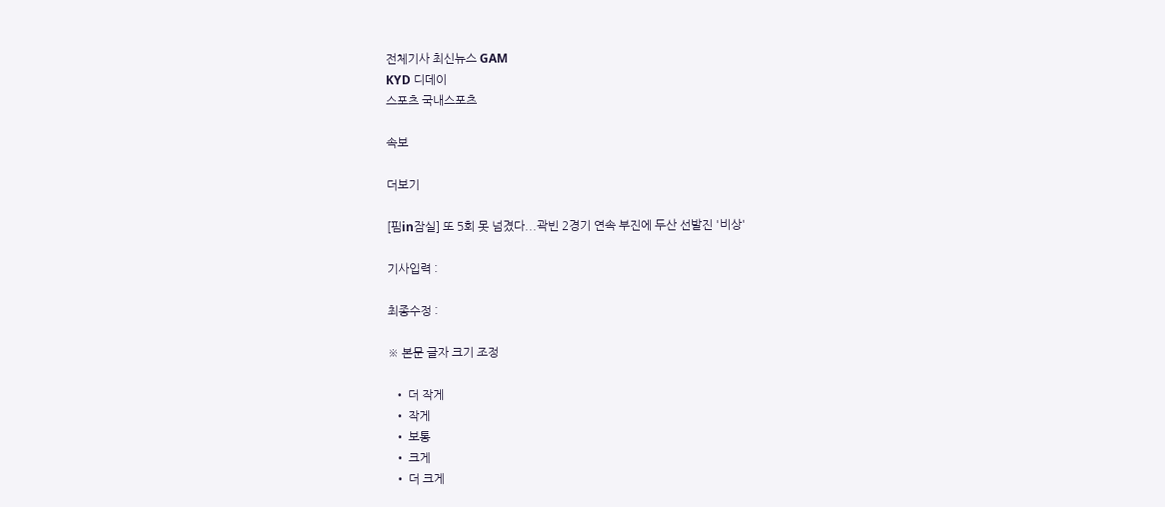전체기사 최신뉴스 GAM
KYD 디데이
스포츠 국내스포츠

속보

더보기

[핌in잠실] 또 5회 못 넘겼다...곽빈 2경기 연속 부진에 두산 선발진 '비상'

기사입력 :

최종수정 :

※ 본문 글자 크기 조정

  • 더 작게
  • 작게
  • 보통
  • 크게
  • 더 크게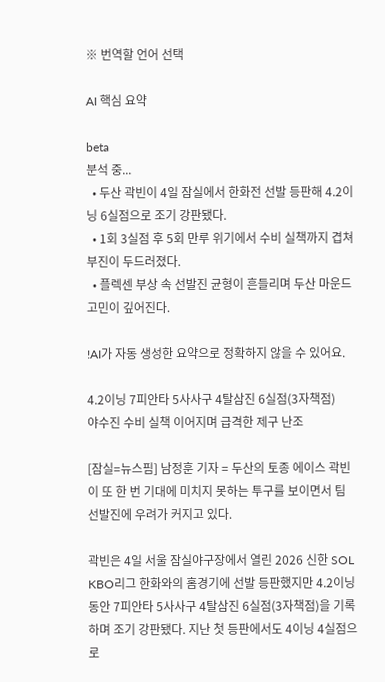※ 번역할 언어 선택

AI 핵심 요약

beta
분석 중...
  • 두산 곽빈이 4일 잠실에서 한화전 선발 등판해 4.2이닝 6실점으로 조기 강판됐다.
  • 1회 3실점 후 5회 만루 위기에서 수비 실책까지 겹쳐 부진이 두드러졌다.
  • 플렉센 부상 속 선발진 균형이 흔들리며 두산 마운드 고민이 깊어진다.

!AI가 자동 생성한 요약으로 정확하지 않을 수 있어요.

4.2이닝 7피안타 5사사구 4탈삼진 6실점(3자책점)
야수진 수비 실책 이어지며 급격한 제구 난조

[잠실=뉴스핌] 남정훈 기자 = 두산의 토종 에이스 곽빈이 또 한 번 기대에 미치지 못하는 투구를 보이면서 팀 선발진에 우려가 커지고 있다.

곽빈은 4일 서울 잠실야구장에서 열린 2026 신한 SOL KBO리그 한화와의 홈경기에 선발 등판했지만 4.2이닝 동안 7피안타 5사사구 4탈삼진 6실점(3자책점)을 기록하며 조기 강판됐다. 지난 첫 등판에서도 4이닝 4실점으로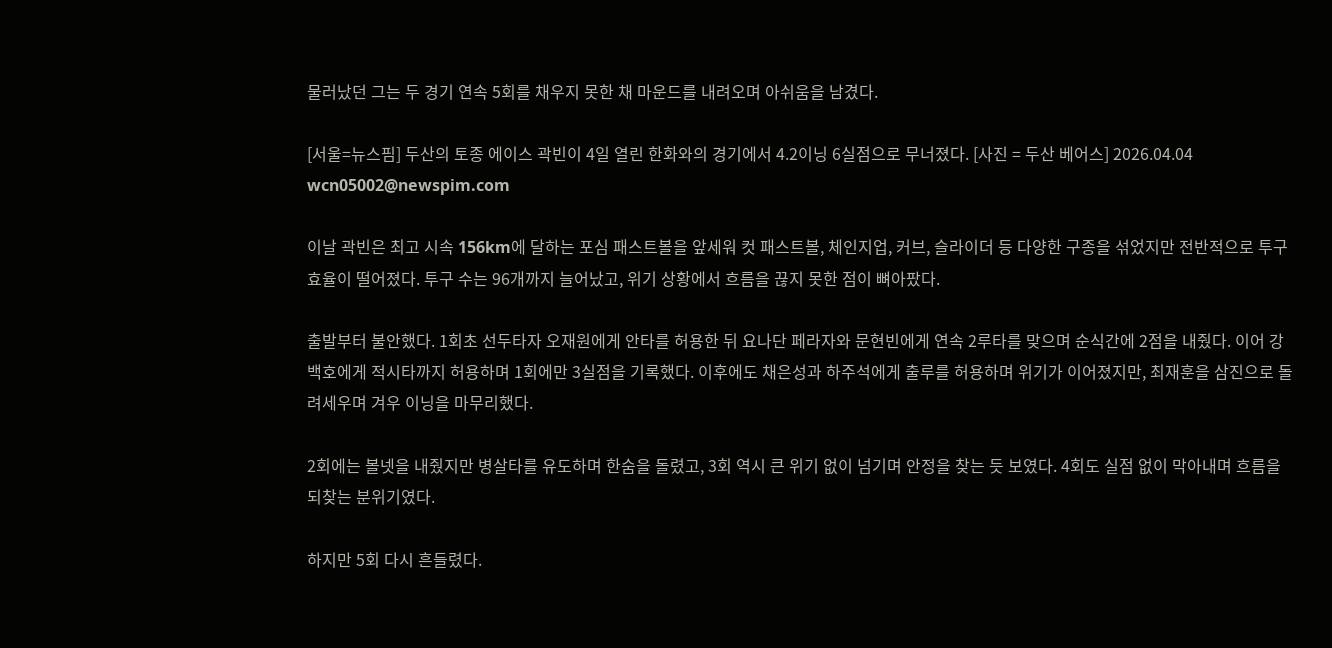물러났던 그는 두 경기 연속 5회를 채우지 못한 채 마운드를 내려오며 아쉬움을 남겼다.

[서울=뉴스핌] 두산의 토종 에이스 곽빈이 4일 열린 한화와의 경기에서 4.2이닝 6실점으로 무너졌다. [사진 = 두산 베어스] 2026.04.04 wcn05002@newspim.com

이날 곽빈은 최고 시속 156km에 달하는 포심 패스트볼을 앞세워 컷 패스트볼, 체인지업, 커브, 슬라이더 등 다양한 구종을 섞었지만 전반적으로 투구 효율이 떨어졌다. 투구 수는 96개까지 늘어났고, 위기 상황에서 흐름을 끊지 못한 점이 뼈아팠다.

출발부터 불안했다. 1회초 선두타자 오재원에게 안타를 허용한 뒤 요나단 페라자와 문현빈에게 연속 2루타를 맞으며 순식간에 2점을 내줬다. 이어 강백호에게 적시타까지 허용하며 1회에만 3실점을 기록했다. 이후에도 채은성과 하주석에게 출루를 허용하며 위기가 이어졌지만, 최재훈을 삼진으로 돌려세우며 겨우 이닝을 마무리했다.

2회에는 볼넷을 내줬지만 병살타를 유도하며 한숨을 돌렸고, 3회 역시 큰 위기 없이 넘기며 안정을 찾는 듯 보였다. 4회도 실점 없이 막아내며 흐름을 되찾는 분위기였다.

하지만 5회 다시 흔들렸다.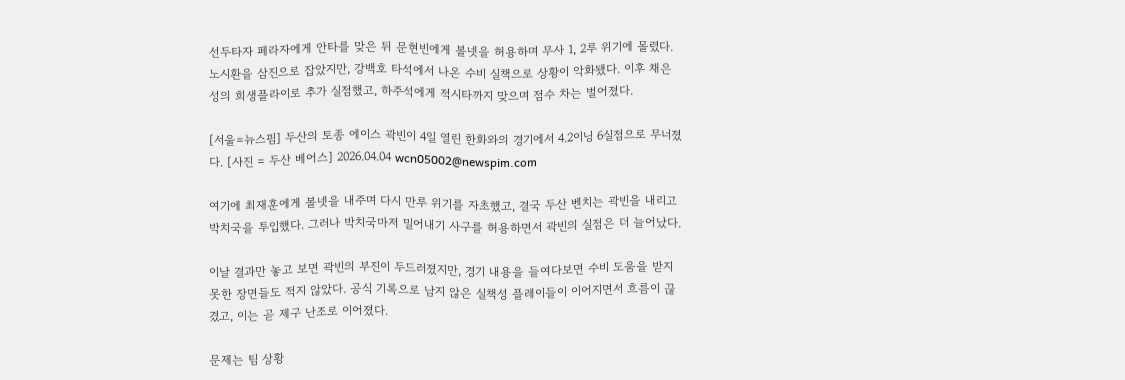선두타자 페라자에게 안타를 맞은 뒤 문현빈에게 볼넷을 허용하며 무사 1, 2루 위기에 몰렸다. 노시환을 삼진으로 잡았지만, 강백호 타석에서 나온 수비 실책으로 상황이 악화됐다. 이후 채은성의 희생플라이로 추가 실점했고, 하주석에게 적시타까지 맞으며 점수 차는 벌어졌다.

[서울=뉴스핌] 두산의 토종 에이스 곽빈이 4일 열린 한화와의 경기에서 4.2이닝 6실점으로 무너졌다. [사진 = 두산 베어스] 2026.04.04 wcn05002@newspim.com

여기에 최재훈에게 볼넷을 내주며 다시 만루 위기를 자초했고, 결국 두산 벤치는 곽빈을 내리고 박치국을 투입했다. 그러나 박치국마저 밀어내기 사구를 허용하면서 곽빈의 실점은 더 늘어났다.

이날 결과만 놓고 보면 곽빈의 부진이 두드러졌지만, 경기 내용을 들여다보면 수비 도움을 받지 못한 장면들도 적지 않았다. 공식 기록으로 남지 않은 실책성 플레이들이 이어지면서 흐름이 끊겼고, 이는 곧 제구 난조로 이어졌다.

문제는 팀 상황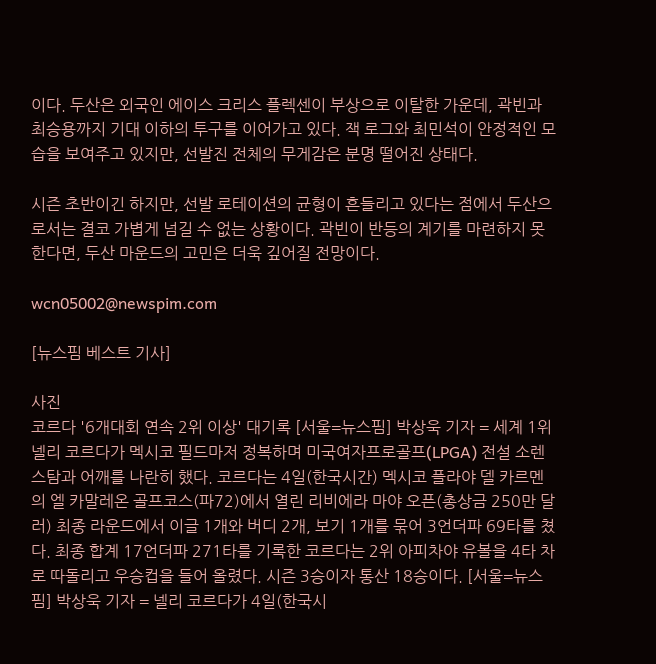이다. 두산은 외국인 에이스 크리스 플렉센이 부상으로 이탈한 가운데, 곽빈과 최승용까지 기대 이하의 투구를 이어가고 있다. 잭 로그와 최민석이 안정적인 모습을 보여주고 있지만, 선발진 전체의 무게감은 분명 떨어진 상태다.

시즌 초반이긴 하지만, 선발 로테이션의 균형이 흔들리고 있다는 점에서 두산으로서는 결코 가볍게 넘길 수 없는 상황이다. 곽빈이 반등의 계기를 마련하지 못한다면, 두산 마운드의 고민은 더욱 깊어질 전망이다.

wcn05002@newspim.com

[뉴스핌 베스트 기사]

사진
코르다 '6개대회 연속 2위 이상' 대기록 [서울=뉴스핌] 박상욱 기자 = 세계 1위 넬리 코르다가 멕시코 필드마저 정복하며 미국여자프로골프(LPGA) 전설 소렌스탐과 어깨를 나란히 했다. 코르다는 4일(한국시간) 멕시코 플라야 델 카르멘의 엘 카말레온 골프코스(파72)에서 열린 리비에라 마야 오픈(총상금 250만 달러) 최종 라운드에서 이글 1개와 버디 2개, 보기 1개를 묶어 3언더파 69타를 쳤다. 최종 합계 17언더파 271타를 기록한 코르다는 2위 아피차야 유볼을 4타 차로 따돌리고 우승컵을 들어 올렸다. 시즌 3승이자 통산 18승이다. [서울=뉴스핌] 박상욱 기자 = 넬리 코르다가 4일(한국시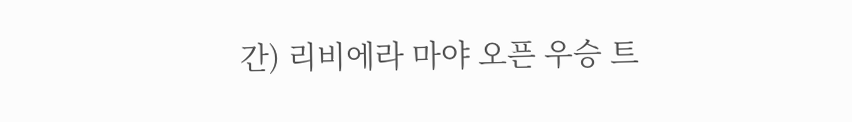간) 리비에라 마야 오픈 우승 트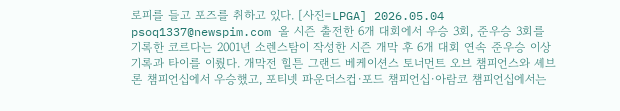로피를 들고 포즈를 취하고 있다. [사진=LPGA] 2026.05.04 psoq1337@newspim.com 올 시즌 출전한 6개 대회에서 우승 3회, 준우승 3회를 기록한 코르다는 2001년 소렌스탐이 작성한 시즌 개막 후 6개 대회 연속 준우승 이상 기록과 타이를 이뤘다. 개막전 힐튼 그랜드 베케이션스 토너먼트 오브 챔피언스와 셰브론 챔피언십에서 우승했고, 포티넷 파운더스컵·포드 챔피언십·아람코 챔피언십에서는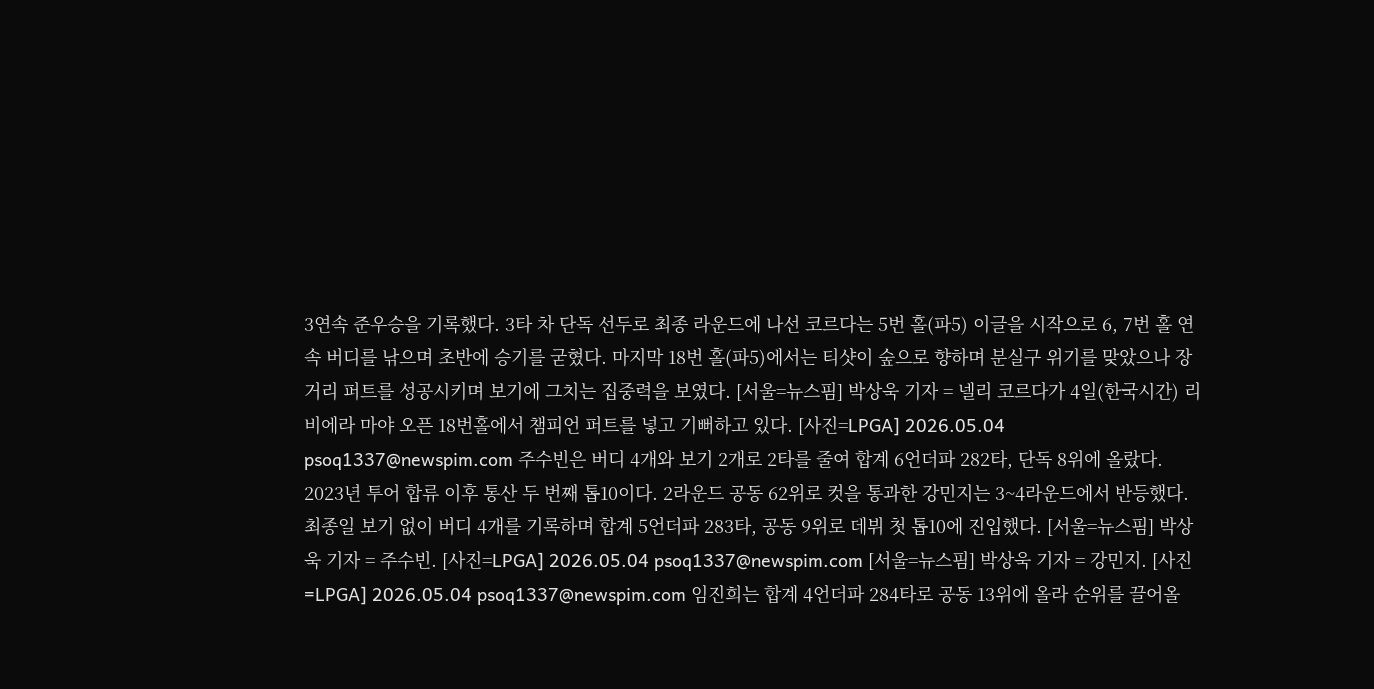3연속 준우승을 기록했다. 3타 차 단독 선두로 최종 라운드에 나선 코르다는 5번 홀(파5) 이글을 시작으로 6, 7번 홀 연속 버디를 낚으며 초반에 승기를 굳혔다. 마지막 18번 홀(파5)에서는 티샷이 숲으로 향하며 분실구 위기를 맞았으나 장거리 퍼트를 성공시키며 보기에 그치는 집중력을 보였다. [서울=뉴스핌] 박상욱 기자 = 넬리 코르다가 4일(한국시간) 리비에라 마야 오픈 18번홀에서 챔피언 퍼트를 넣고 기뻐하고 있다. [사진=LPGA] 2026.05.04 psoq1337@newspim.com 주수빈은 버디 4개와 보기 2개로 2타를 줄여 합계 6언더파 282타, 단독 8위에 올랐다. 2023년 투어 합류 이후 통산 두 번째 톱10이다. 2라운드 공동 62위로 컷을 통과한 강민지는 3~4라운드에서 반등했다. 최종일 보기 없이 버디 4개를 기록하며 합계 5언더파 283타, 공동 9위로 데뷔 첫 톱10에 진입했다. [서울=뉴스핌] 박상욱 기자 = 주수빈. [사진=LPGA] 2026.05.04 psoq1337@newspim.com [서울=뉴스핌] 박상욱 기자 = 강민지. [사진=LPGA] 2026.05.04 psoq1337@newspim.com 임진희는 합계 4언더파 284타로 공동 13위에 올라 순위를 끌어올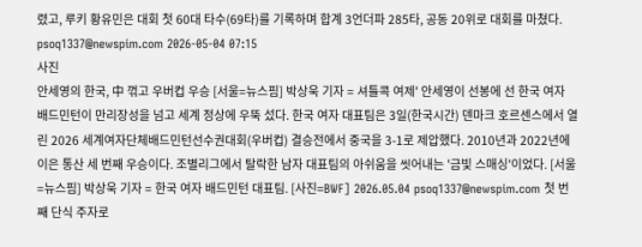렸고, 루키 황유민은 대회 첫 60대 타수(69타)를 기록하며 합계 3언더파 285타, 공동 20위로 대회를 마쳤다. psoq1337@newspim.com 2026-05-04 07:15
사진
안세영의 한국, 中 꺾고 우버컵 우승 [서울=뉴스핌] 박상욱 기자 = 셔틀콕 여제' 안세영이 선봉에 선 한국 여자 배드민턴이 만리장성을 넘고 세계 정상에 우뚝 섰다. 한국 여자 대표팀은 3일(한국시간) 덴마크 호르센스에서 열린 2026 세계여자단체배드민턴선수권대회(우버컵) 결승전에서 중국을 3-1로 제압했다. 2010년과 2022년에 이은 통산 세 번째 우승이다. 조별리그에서 탈락한 남자 대표팀의 아쉬움을 씻어내는 '금빛 스매싱'이었다. [서울=뉴스핌] 박상욱 기자 = 한국 여자 배드민턴 대표팀. [사진=BWF] 2026.05.04 psoq1337@newspim.com 첫 번째 단식 주자로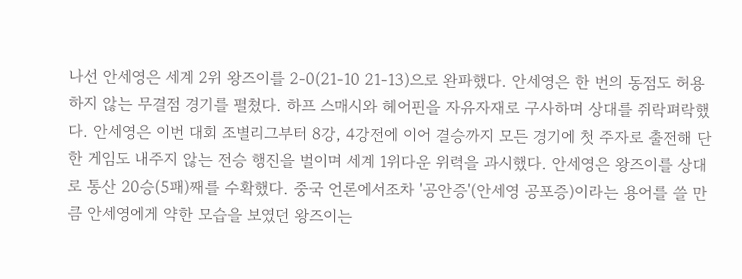나선 안세영은 세계 2위 왕즈이를 2-0(21-10 21-13)으로 완파했다. 안세영은 한 번의 동점도 허용하지 않는 무결점 경기를 펼쳤다. 하프 스매시와 헤어핀을 자유자재로 구사하며 상대를 쥐락펴락했다. 안세영은 이번 대회 조별리그부터 8강, 4강전에 이어 결승까지 모든 경기에 첫 주자로 출전해 단 한 게임도 내주지 않는 전승 행진을 벌이며 세계 1위다운 위력을 과시했다. 안세영은 왕즈이를 상대로 통산 20승(5패)째를 수확했다. 중국 언론에서조차 '공안증'(안세영 공포증)이라는 용어를 쓸 만큼 안세영에게 약한 모습을 보였던 왕즈이는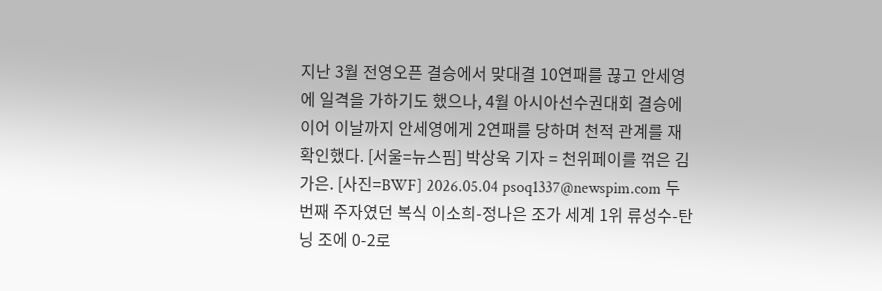지난 3월 전영오픈 결승에서 맞대결 10연패를 끊고 안세영에 일격을 가하기도 했으나, 4월 아시아선수권대회 결승에 이어 이날까지 안세영에게 2연패를 당하며 천적 관계를 재확인했다. [서울=뉴스핌] 박상욱 기자 = 천위페이를 꺾은 김가은. [사진=BWF] 2026.05.04 psoq1337@newspim.com 두 번째 주자였던 복식 이소희-정나은 조가 세계 1위 류성수-탄닝 조에 0-2로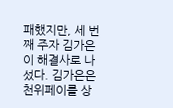패했지만, 세 번째 주자 김가은이 해결사로 나섰다. 김가은은 천위페이를 상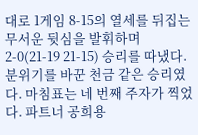대로 1게임 8-15의 열세를 뒤집는 무서운 뒷심을 발휘하며 2-0(21-19 21-15) 승리를 따냈다. 분위기를 바꾼 천금 같은 승리였다. 마침표는 네 번째 주자가 찍었다. 파트너 공희용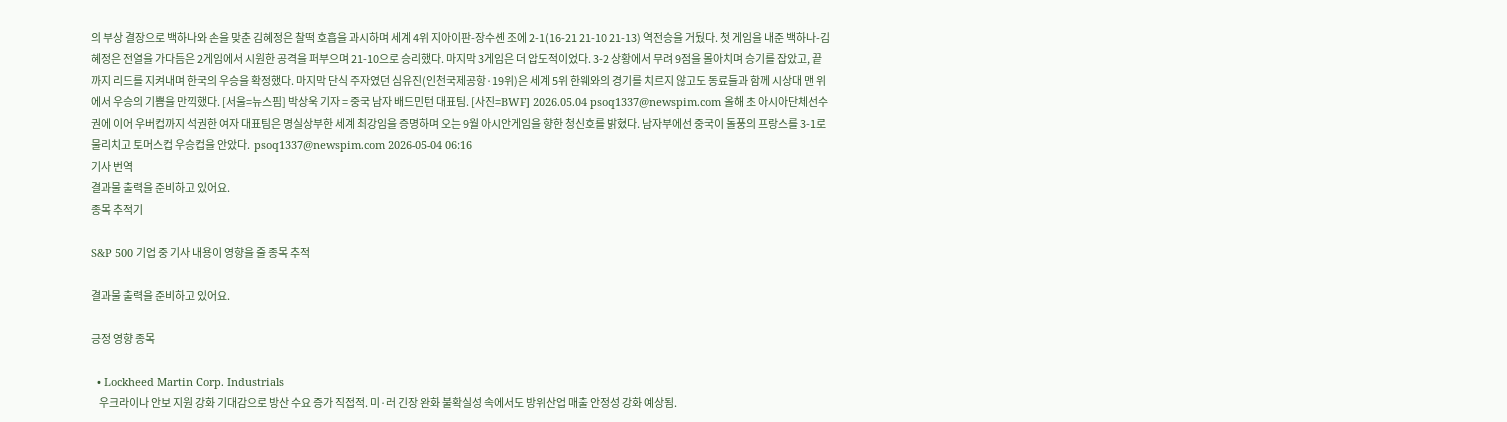의 부상 결장으로 백하나와 손을 맞춘 김혜정은 찰떡 호흡을 과시하며 세계 4위 지아이판-장수셴 조에 2-1(16-21 21-10 21-13) 역전승을 거뒀다. 첫 게임을 내준 백하나-김혜정은 전열을 가다듬은 2게임에서 시원한 공격을 퍼부으며 21-10으로 승리했다. 마지막 3게임은 더 압도적이었다. 3-2 상황에서 무려 9점을 몰아치며 승기를 잡았고, 끝까지 리드를 지켜내며 한국의 우승을 확정했다. 마지막 단식 주자였던 심유진(인천국제공항·19위)은 세계 5위 한웨와의 경기를 치르지 않고도 동료들과 함께 시상대 맨 위에서 우승의 기쁨을 만끽했다. [서울=뉴스핌] 박상욱 기자 = 중국 남자 배드민턴 대표팀. [사진=BWF] 2026.05.04 psoq1337@newspim.com 올해 초 아시아단체선수권에 이어 우버컵까지 석권한 여자 대표팀은 명실상부한 세계 최강임을 증명하며 오는 9월 아시안게임을 향한 청신호를 밝혔다. 남자부에선 중국이 돌풍의 프랑스를 3-1로 물리치고 토머스컵 우승컵을 안았다.  psoq1337@newspim.com 2026-05-04 06:16
기사 번역
결과물 출력을 준비하고 있어요.
종목 추적기

S&P 500 기업 중 기사 내용이 영향을 줄 종목 추적

결과물 출력을 준비하고 있어요.

긍정 영향 종목

  • Lockheed Martin Corp. Industrials
    우크라이나 안보 지원 강화 기대감으로 방산 수요 증가 직접적. 미·러 긴장 완화 불확실성 속에서도 방위산업 매출 안정성 강화 예상됨.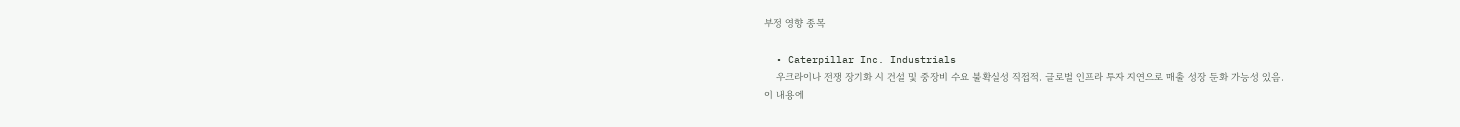부정 영향 종목

  • Caterpillar Inc. Industrials
    우크라이나 전쟁 장기화 시 건설 및 중장비 수요 불확실성 직접적. 글로벌 인프라 투자 지연으로 매출 성장 둔화 가능성 있음.
이 내용에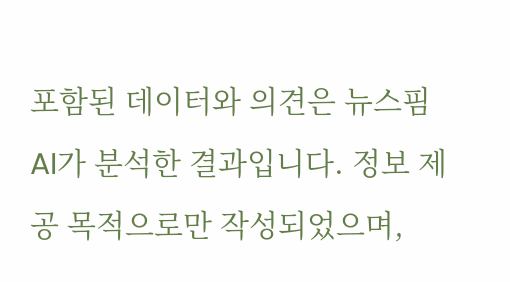포함된 데이터와 의견은 뉴스핌 AI가 분석한 결과입니다. 정보 제공 목적으로만 작성되었으며,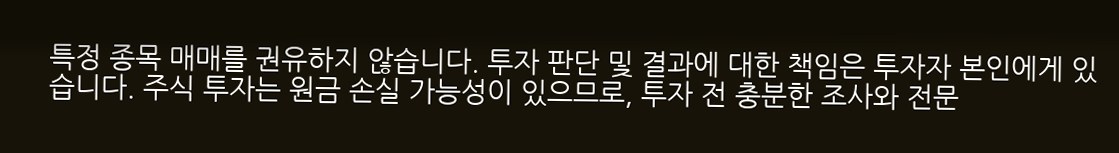특정 종목 매매를 권유하지 않습니다. 투자 판단 및 결과에 대한 책임은 투자자 본인에게 있습니다. 주식 투자는 원금 손실 가능성이 있으므로, 투자 전 충분한 조사와 전문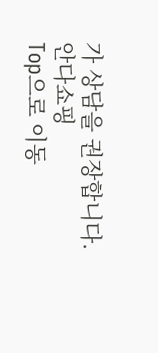가 상담을 권장합니다.
안다쇼핑
Top으로 이동